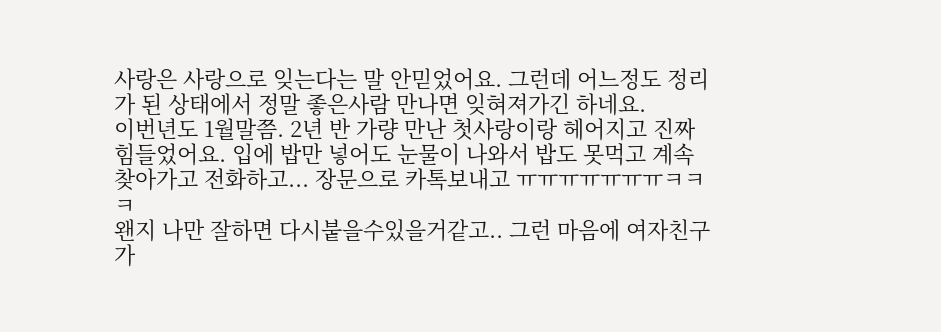사랑은 사랑으로 잊는다는 말 안믿었어요. 그런데 어느정도 정리가 된 상태에서 정말 좋은사람 만나면 잊혀져가긴 하네요.
이번년도 1월말쯤. 2년 반 가량 만난 첫사랑이랑 헤어지고 진짜 힘들었어요. 입에 밥만 넣어도 눈물이 나와서 밥도 못먹고 계속 찾아가고 전화하고... 장문으로 카톡보내고 ㅠㅠㅠㅠㅠㅠㅠㅋㅋㅋ
왠지 나만 잘하면 다시붙을수있을거같고.. 그런 마음에 여자친구가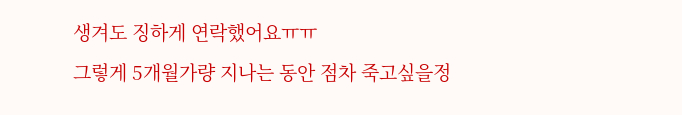생겨도 징하게 연락했어요ㅠㅠ
그렇게 5개월가량 지나는 동안 점차 죽고싶을정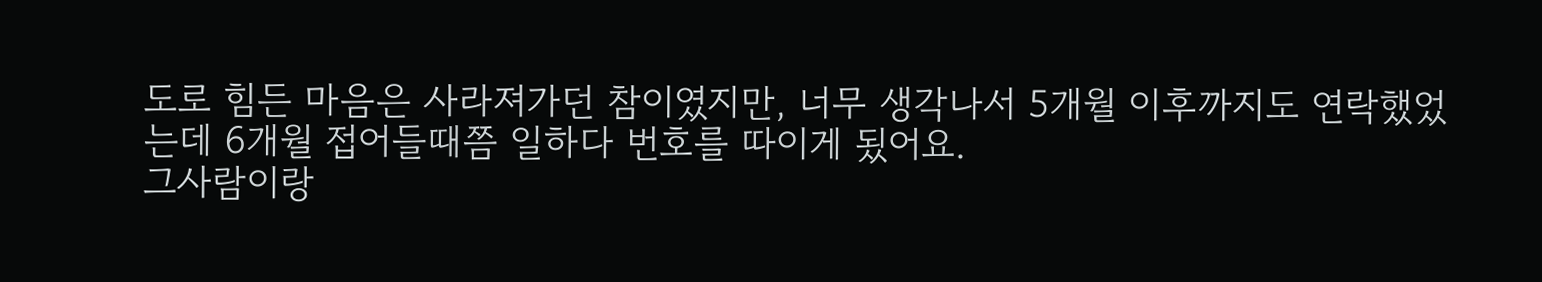도로 힘든 마음은 사라져가던 참이였지만, 너무 생각나서 5개월 이후까지도 연락했었는데 6개월 접어들때쯤 일하다 번호를 따이게 됬어요.
그사람이랑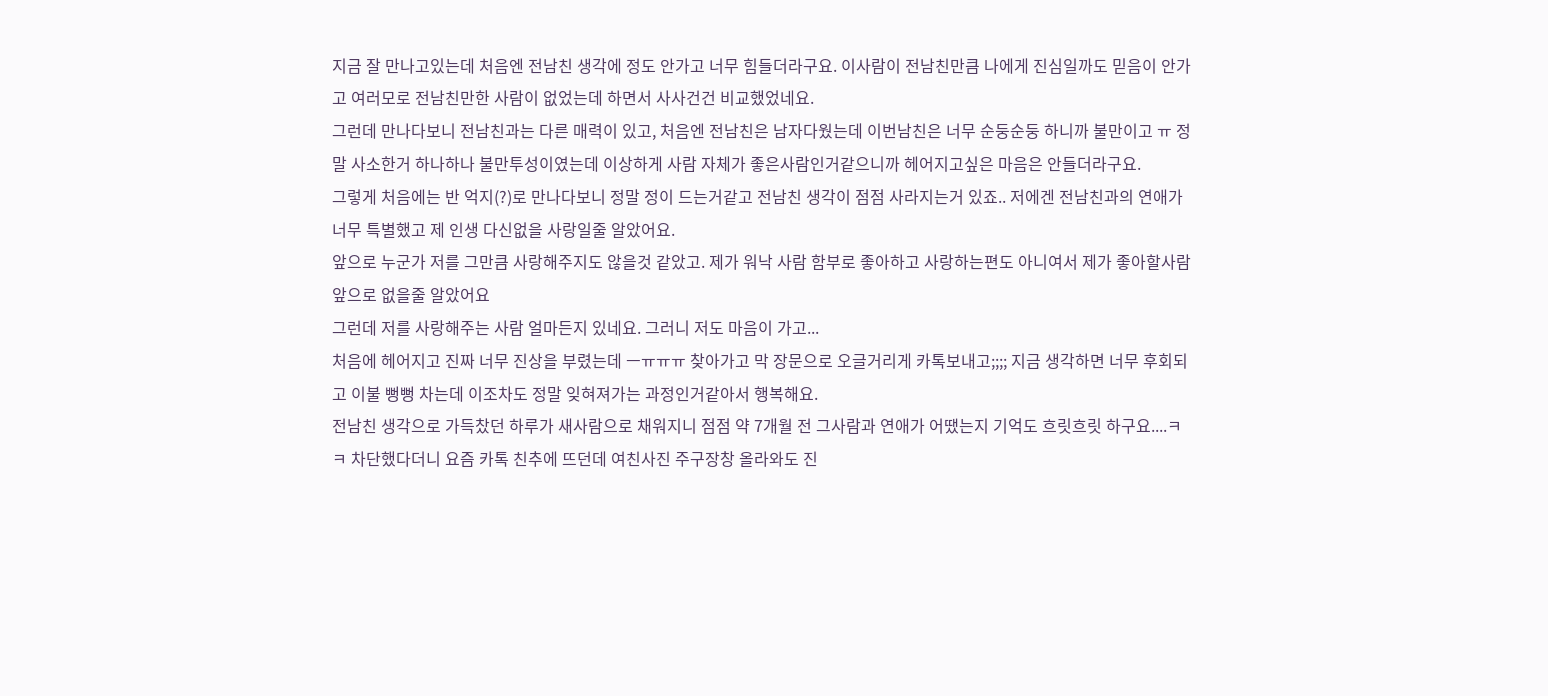지금 잘 만나고있는데 처음엔 전남친 생각에 정도 안가고 너무 힘들더라구요. 이사람이 전남친만큼 나에게 진심일까도 믿음이 안가고 여러모로 전남친만한 사람이 없었는데 하면서 사사건건 비교했었네요.
그런데 만나다보니 전남친과는 다른 매력이 있고, 처음엔 전남친은 남자다웠는데 이번남친은 너무 순둥순둥 하니까 불만이고 ㅠ 정말 사소한거 하나하나 불만투성이였는데 이상하게 사람 자체가 좋은사람인거같으니까 헤어지고싶은 마음은 안들더라구요.
그렇게 처음에는 반 억지(?)로 만나다보니 정말 정이 드는거같고 전남친 생각이 점점 사라지는거 있죠.. 저에겐 전남친과의 연애가 너무 특별했고 제 인생 다신없을 사랑일줄 알았어요.
앞으로 누군가 저를 그만큼 사랑해주지도 않을것 같았고. 제가 워낙 사람 함부로 좋아하고 사랑하는편도 아니여서 제가 좋아할사람 앞으로 없을줄 알았어요
그런데 저를 사랑해주는 사람 얼마든지 있네요. 그러니 저도 마음이 가고...
처음에 헤어지고 진짜 너무 진상을 부렸는데 ㅡㅠㅠㅠ 찾아가고 막 장문으로 오글거리게 카톡보내고;;;; 지금 생각하면 너무 후회되고 이불 뻥뻥 차는데 이조차도 정말 잊혀져가는 과정인거같아서 행복해요.
전남친 생각으로 가득찼던 하루가 새사람으로 채워지니 점점 약 7개월 전 그사람과 연애가 어땠는지 기억도 흐릿흐릿 하구요....ㅋㅋ 차단했다더니 요즘 카톡 친추에 뜨던데 여친사진 주구장창 올라와도 진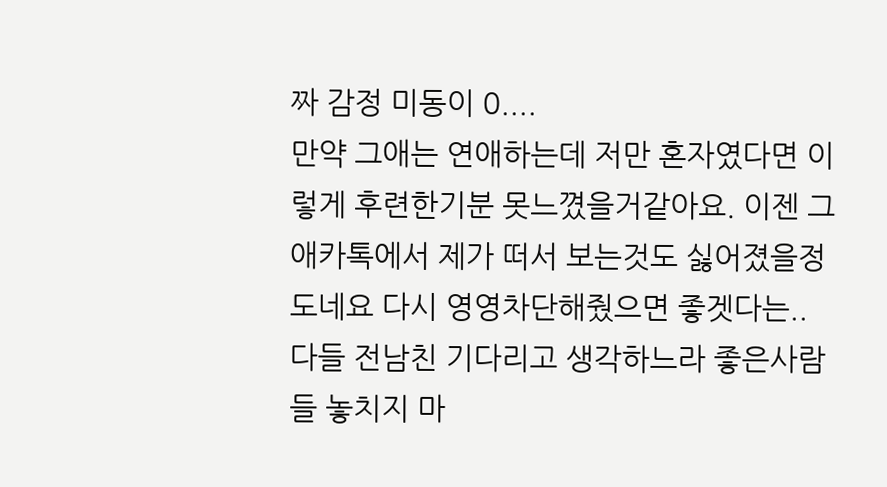짜 감정 미동이 0....
만약 그애는 연애하는데 저만 혼자였다면 이렇게 후련한기분 못느꼈을거같아요. 이젠 그애카톡에서 제가 떠서 보는것도 싫어졌을정도네요 다시 영영차단해줬으면 좋겟다는..
다들 전남친 기다리고 생각하느라 좋은사람들 놓치지 마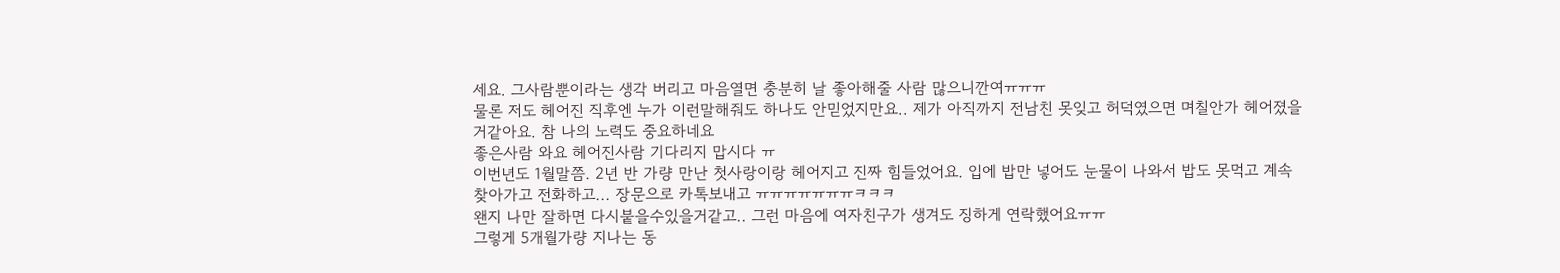세요. 그사람뿐이라는 생각 버리고 마음열면 충분히 날 좋아해줄 사람 많으니깐여ㅠㅠㅠ
물론 저도 헤어진 직후엔 누가 이런말해줘도 하나도 안믿었지만요.. 제가 아직까지 전남친 못잊고 허덕였으면 며칠안가 헤어졌을거같아요. 참 나의 노력도 중요하네요
좋은사람 와요 헤어진사람 기다리지 맙시다 ㅠ
이번년도 1월말쯤. 2년 반 가량 만난 첫사랑이랑 헤어지고 진짜 힘들었어요. 입에 밥만 넣어도 눈물이 나와서 밥도 못먹고 계속 찾아가고 전화하고... 장문으로 카톡보내고 ㅠㅠㅠㅠㅠㅠㅠㅋㅋㅋ
왠지 나만 잘하면 다시붙을수있을거같고.. 그런 마음에 여자친구가 생겨도 징하게 연락했어요ㅠㅠ
그렇게 5개월가량 지나는 동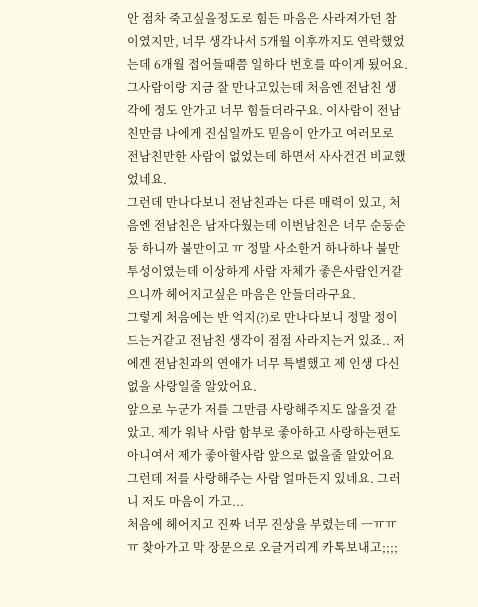안 점차 죽고싶을정도로 힘든 마음은 사라져가던 참이였지만, 너무 생각나서 5개월 이후까지도 연락했었는데 6개월 접어들때쯤 일하다 번호를 따이게 됬어요.
그사람이랑 지금 잘 만나고있는데 처음엔 전남친 생각에 정도 안가고 너무 힘들더라구요. 이사람이 전남친만큼 나에게 진심일까도 믿음이 안가고 여러모로 전남친만한 사람이 없었는데 하면서 사사건건 비교했었네요.
그런데 만나다보니 전남친과는 다른 매력이 있고, 처음엔 전남친은 남자다웠는데 이번남친은 너무 순둥순둥 하니까 불만이고 ㅠ 정말 사소한거 하나하나 불만투성이였는데 이상하게 사람 자체가 좋은사람인거같으니까 헤어지고싶은 마음은 안들더라구요.
그렇게 처음에는 반 억지(?)로 만나다보니 정말 정이 드는거같고 전남친 생각이 점점 사라지는거 있죠.. 저에겐 전남친과의 연애가 너무 특별했고 제 인생 다신없을 사랑일줄 알았어요.
앞으로 누군가 저를 그만큼 사랑해주지도 않을것 같았고. 제가 워낙 사람 함부로 좋아하고 사랑하는편도 아니여서 제가 좋아할사람 앞으로 없을줄 알았어요
그런데 저를 사랑해주는 사람 얼마든지 있네요. 그러니 저도 마음이 가고...
처음에 헤어지고 진짜 너무 진상을 부렸는데 ㅡㅠㅠㅠ 찾아가고 막 장문으로 오글거리게 카톡보내고;;;;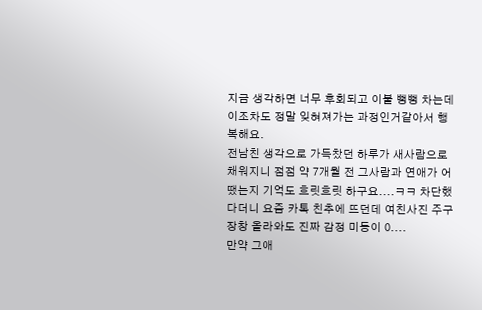지금 생각하면 너무 후회되고 이불 뻥뻥 차는데 이조차도 정말 잊혀져가는 과정인거같아서 행복해요.
전남친 생각으로 가득찼던 하루가 새사람으로 채워지니 점점 약 7개월 전 그사람과 연애가 어땠는지 기억도 흐릿흐릿 하구요....ㅋㅋ 차단했다더니 요즘 카톡 친추에 뜨던데 여친사진 주구장창 올라와도 진짜 감정 미동이 0....
만약 그애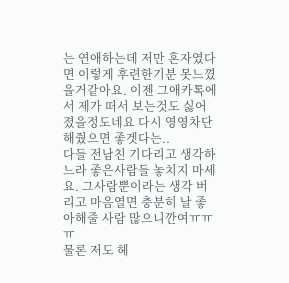는 연애하는데 저만 혼자였다면 이렇게 후련한기분 못느꼈을거같아요. 이젠 그애카톡에서 제가 떠서 보는것도 싫어졌을정도네요 다시 영영차단해줬으면 좋겟다는..
다들 전남친 기다리고 생각하느라 좋은사람들 놓치지 마세요. 그사람뿐이라는 생각 버리고 마음열면 충분히 날 좋아해줄 사람 많으니깐여ㅠㅠㅠ
물론 저도 헤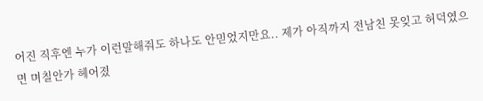어진 직후엔 누가 이런말해줘도 하나도 안믿었지만요.. 제가 아직까지 전남친 못잊고 허덕였으면 며칠안가 헤어졌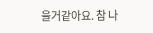을거같아요. 참 나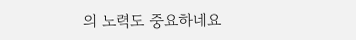의 노력도 중요하네요